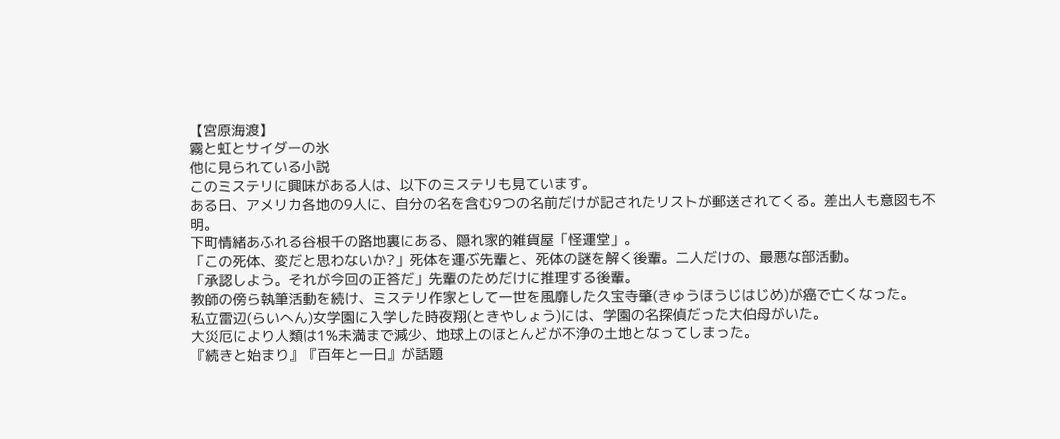【宮原海渡】
霧と虹とサイダーの氷
他に見られている小説
このミステリに興味がある人は、以下のミステリも見ています。
ある日、アメリカ各地の9人に、自分の名を含む9つの名前だけが記されたリストが郵送されてくる。差出人も意図も不明。
下町情緒あふれる谷根千の路地裏にある、隠れ家的雑貨屋「怪運堂」。
「この死体、変だと思わないか?」死体を運ぶ先輩と、死体の謎を解く後輩。二人だけの、最悪な部活動。
「承認しよう。それが今回の正答だ」先輩のためだけに推理する後輩。
教師の傍ら執筆活動を続け、ミステリ作家として一世を風靡した久宝寺肇(きゅうほうじはじめ)が癌で亡くなった。
私立雷辺(らいへん)女学園に入学した時夜翔(ときやしょう)には、学園の名探偵だった大伯母がいた。
大災厄により人類は1%未満まで減少、地球上のほとんどが不浄の土地となってしまった。
『続きと始まり』『百年と一日』が話題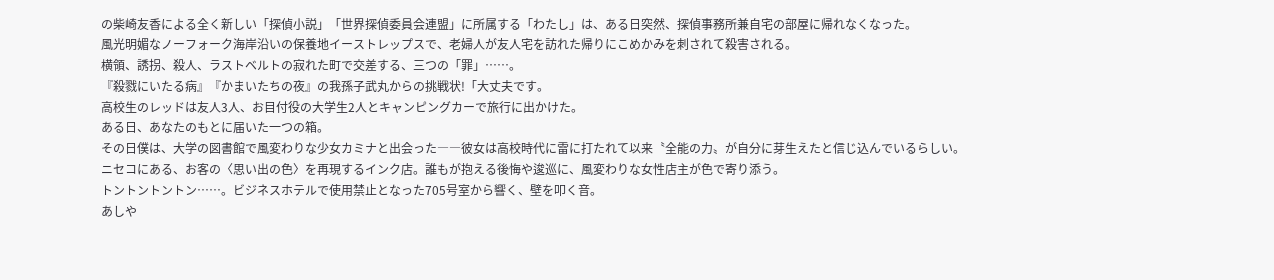の柴崎友香による全く新しい「探偵小説」「世界探偵委員会連盟」に所属する「わたし」は、ある日突然、探偵事務所兼自宅の部屋に帰れなくなった。
風光明媚なノーフォーク海岸沿いの保養地イーストレップスで、老婦人が友人宅を訪れた帰りにこめかみを刺されて殺害される。
横領、誘拐、殺人、ラストベルトの寂れた町で交差する、三つの「罪」……。
『殺戮にいたる病』『かまいたちの夜』の我孫子武丸からの挑戦状!「大丈夫です。
高校生のレッドは友人3人、お目付役の大学生2人とキャンピングカーで旅行に出かけた。
ある日、あなたのもとに届いた一つの箱。
その日僕は、大学の図書館で風変わりな少女カミナと出会った――彼女は高校時代に雷に打たれて以来〝全能の力〟が自分に芽生えたと信じ込んでいるらしい。
ニセコにある、お客の〈思い出の色〉を再現するインク店。誰もが抱える後悔や逡巡に、風変わりな女性店主が色で寄り添う。
トントントントン……。ビジネスホテルで使用禁止となった705号室から響く、壁を叩く音。
あしや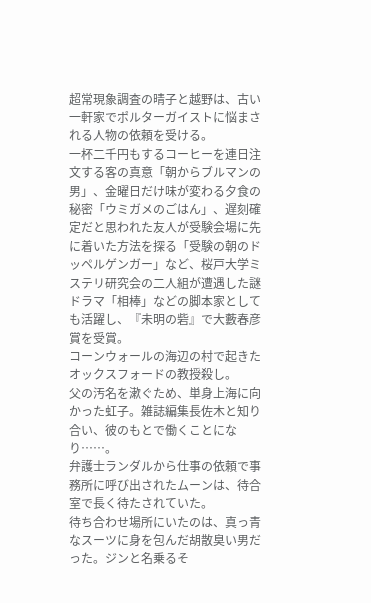超常現象調査の晴子と越野は、古い一軒家でポルターガイストに悩まされる人物の依頼を受ける。
一杯二千円もするコーヒーを連日注文する客の真意「朝からブルマンの男」、金曜日だけ味が変わる夕食の秘密「ウミガメのごはん」、遅刻確定だと思われた友人が受験会場に先に着いた方法を探る「受験の朝のドッペルゲンガー」など、桜戸大学ミステリ研究会の二人組が遭遇した謎
ドラマ「相棒」などの脚本家としても活躍し、『未明の砦』で大藪春彦賞を受賞。
コーンウォールの海辺の村で起きたオックスフォードの教授殺し。
父の汚名を漱ぐため、単身上海に向かった虹子。雑誌編集長佐木と知り合い、彼のもとで働くことになり……。
弁護士ランダルから仕事の依頼で事務所に呼び出されたムーンは、待合室で長く待たされていた。
待ち合わせ場所にいたのは、真っ青なスーツに身を包んだ胡散臭い男だった。ジンと名乗るそ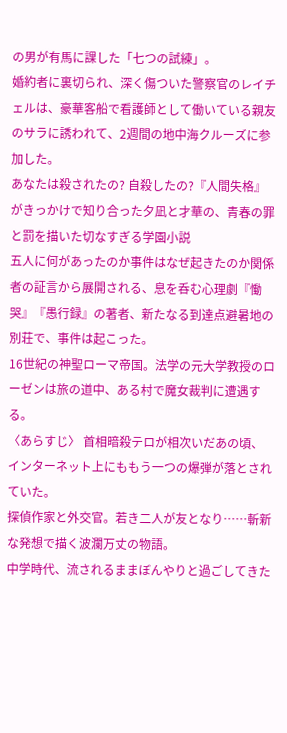の男が有馬に課した「七つの試練」。
婚約者に裏切られ、深く傷ついた警察官のレイチェルは、豪華客船で看護師として働いている親友のサラに誘われて、2週間の地中海クルーズに参加した。
あなたは殺されたの? 自殺したの?『人間失格』がきっかけで知り合った夕凪と才華の、青春の罪と罰を描いた切なすぎる学園小説
五人に何があったのか事件はなぜ起きたのか関係者の証言から展開される、息を呑む心理劇『慟哭』『愚行録』の著者、新たなる到達点避暑地の別荘で、事件は起こった。
16世紀の神聖ローマ帝国。法学の元大学教授のローゼンは旅の道中、ある村で魔女裁判に遭遇する。
〈あらすじ〉 首相暗殺テロが相次いだあの頃、インターネット上にももう一つの爆弾が落とされていた。
探偵作家と外交官。若き二人が友となり……斬新な発想で描く波瀾万丈の物語。
中学時代、流されるままぼんやりと過ごしてきた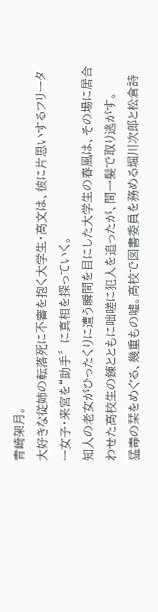青崎架月。
大好きな従姉の転落死に不審を抱く大学生・高文は、彼に片思いするフリーター女子・来宮を“助手〞に真相を探っていく。
知人の老女がひったくりに遭う瞬間を目にした大学生の春風は、その場に居合わせた高校生の錬とともに咄嗟に犯人を追ったが、間一髪で取り逃がす。
猛毒の栞をめぐる、幾重もの嘘。高校で図書委員を務める堀川次郎と松倉詩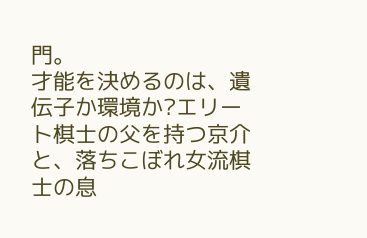門。
才能を決めるのは、遺伝子か環境か?エリート棋士の父を持つ京介と、落ちこぼれ女流棋士の息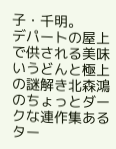子・千明。
デパートの屋上で供される美味いうどんと極上の謎解き北森鴻のちょっとダークな連作集あるター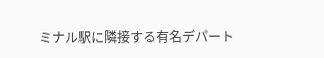ミナル駅に隣接する有名デパート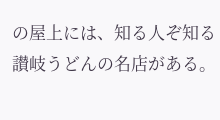の屋上には、知る人ぞ知る讃岐うどんの名店がある。